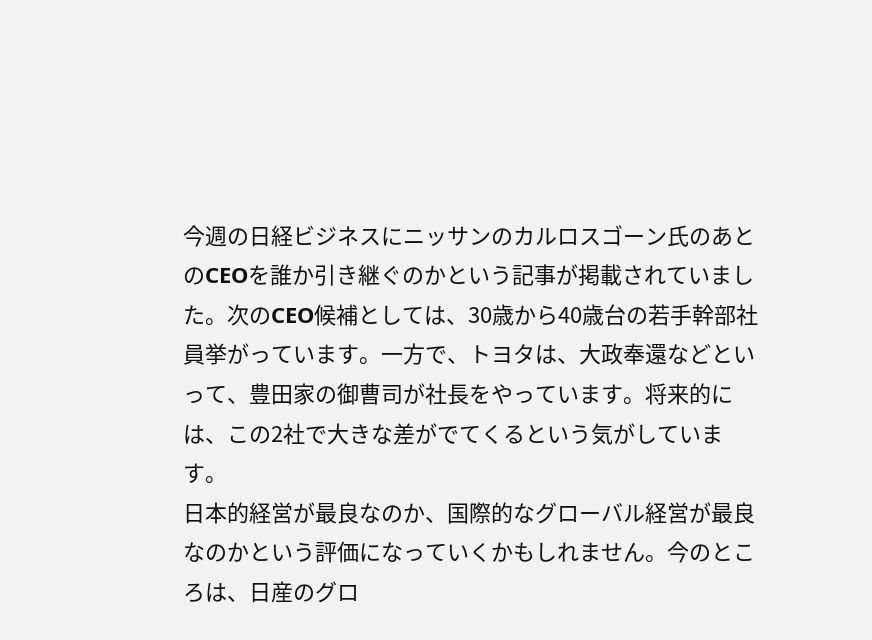今週の日経ビジネスにニッサンのカルロスゴーン氏のあとのCEOを誰か引き継ぐのかという記事が掲載されていました。次のCEO候補としては、30歳から40歳台の若手幹部社員挙がっています。一方で、トヨタは、大政奉還などといって、豊田家の御曹司が社長をやっています。将来的には、この2社で大きな差がでてくるという気がしています。
日本的経営が最良なのか、国際的なグローバル経営が最良なのかという評価になっていくかもしれません。今のところは、日産のグロ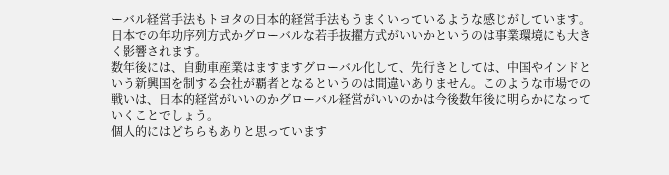ーバル経営手法もトヨタの日本的経営手法もうまくいっているような感じがしています。日本での年功序列方式かグローバルな若手抜擢方式がいいかというのは事業環境にも大きく影響されます。
数年後には、自動車産業はますますグローバル化して、先行きとしては、中国やインドという新興国を制する会社が覇者となるというのは間違いありません。このような市場での戦いは、日本的経営がいいのかグローバル経営がいいのかは今後数年後に明らかになっていくことでしょう。
個人的にはどちらもありと思っています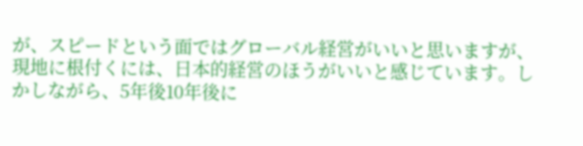が、スピードという面ではグローバル経営がいいと思いますが、現地に根付くには、日本的経営のほうがいいと感じています。しかしながら、5年後10年後に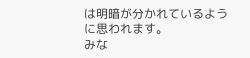は明暗が分かれているように思われます。
みな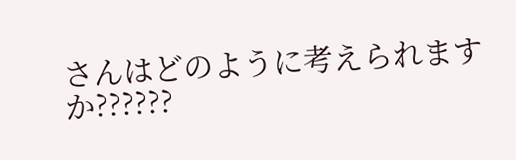さんはどのように考えられますか??????